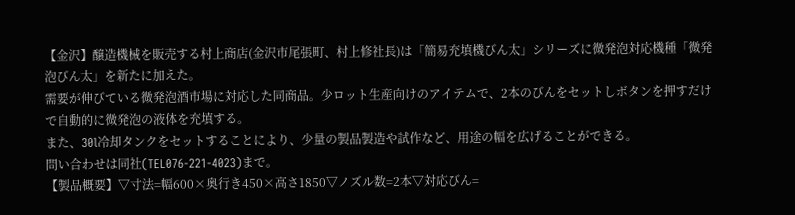【金沢】醸造機械を販売する村上商店(金沢市尾張町、村上修社長)は「簡易充填機びん太」シリーズに微発泡対応機種「微発泡びん太」を新たに加えた。
需要が伸びている微発泡酒市場に対応した同商品。少ロット生産向けのアイテムで、2本のびんをセットしボタンを押すだけで自動的に微発泡の液体を充填する。
また、30l冷却タンクをセットすることにより、少量の製品製造や試作など、用途の幅を広げることができる。
問い合わせは同社(TEL076-221-4023)まで。
【製品概要】▽寸法=幅600×奥行き450×高さ1850▽ノズル数=2本▽対応びん=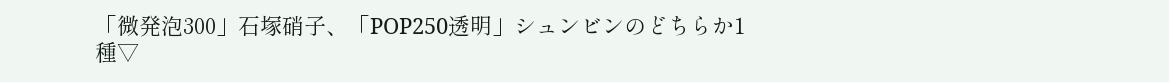「微発泡300」石塚硝子、「POP250透明」シュンビンのどちらか1種▽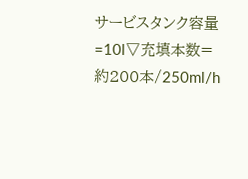サービスタンク容量=10l▽充填本数=約200本/250ml/h